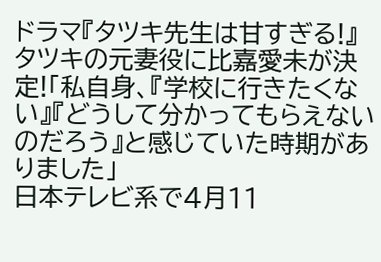ドラマ『タツキ先生は甘すぎる!』タツキの元妻役に比嘉愛未が決定!「私自身、『学校に行きたくない』『どうして分かってもらえないのだろう』と感じていた時期がありました」
日本テレビ系で4月11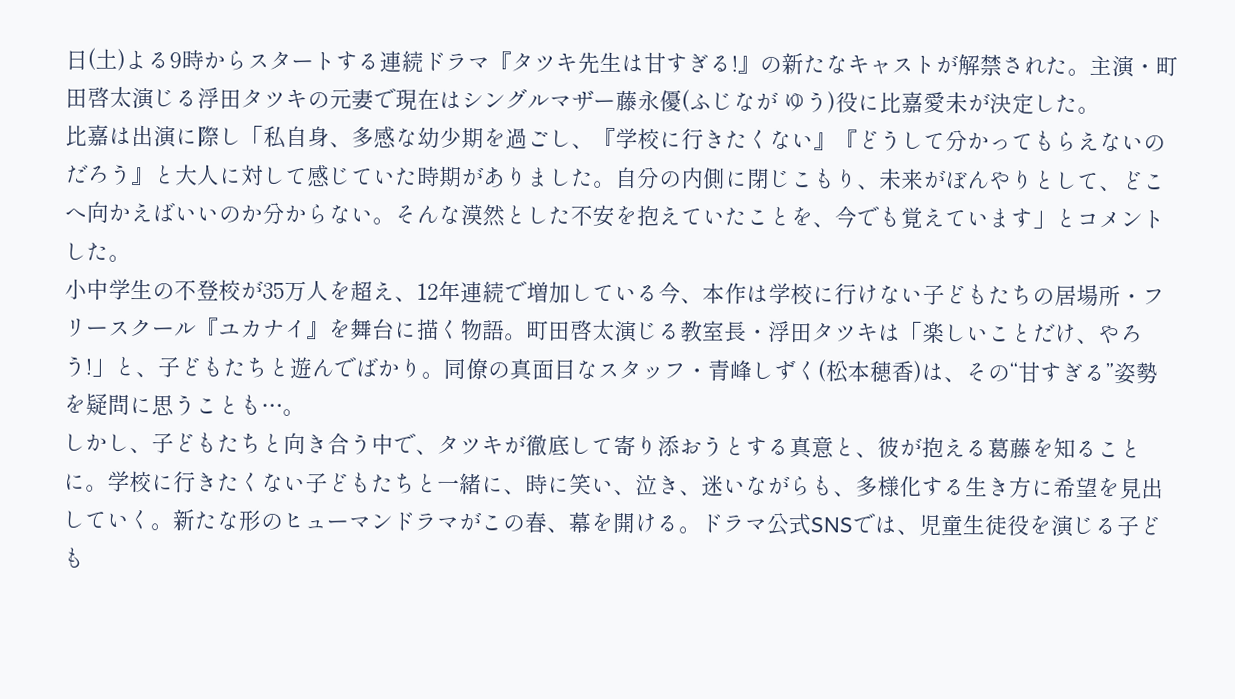日(土)よる9時からスタートする連続ドラマ『タツキ先生は甘すぎる!』の新たなキャストが解禁された。主演・町田啓太演じる浮田タツキの元妻で現在はシングルマザー藤永優(ふじなが ゆう)役に比嘉愛未が決定した。
比嘉は出演に際し「私自身、多感な幼少期を過ごし、『学校に行きたくない』『どうして分かってもらえないのだろう』と大人に対して感じていた時期がありました。自分の内側に閉じこもり、未来がぼんやりとして、どこへ向かえばいいのか分からない。そんな漠然とした不安を抱えていたことを、今でも覚えています」とコメントした。
小中学生の不登校が35万人を超え、12年連続で増加している今、本作は学校に行けない子どもたちの居場所・フリースクール『ユカナイ』を舞台に描く物語。町田啓太演じる教室長・浮田タツキは「楽しいことだけ、やろう!」と、子どもたちと遊んでばかり。同僚の真面目なスタッフ・青峰しずく(松本穂香)は、その“甘すぎる”姿勢を疑問に思うことも…。
しかし、子どもたちと向き合う中で、タツキが徹底して寄り添おうとする真意と、彼が抱える葛藤を知ることに。学校に行きたくない子どもたちと一緒に、時に笑い、泣き、迷いながらも、多様化する生き方に希望を見出していく。新たな形のヒューマンドラマがこの春、幕を開ける。ドラマ公式SNSでは、児童生徒役を演じる子ども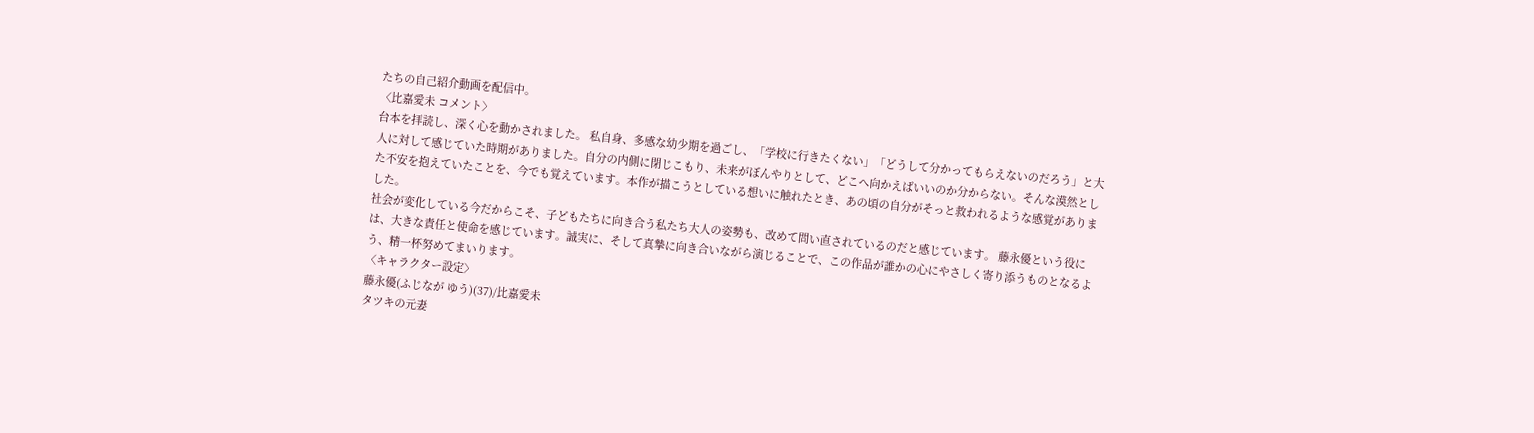たちの自己紹介動画を配信中。
〈比嘉愛未 コメント〉
台本を拝読し、深く心を動かされました。 私自身、多感な幼少期を過ごし、「学校に行きたくない」「どうして分かってもらえないのだろう」と大人に対して感じていた時期がありました。自分の内側に閉じこもり、未来がぼんやりとして、どこへ向かえばいいのか分からない。そんな漠然とした不安を抱えていたことを、今でも覚えています。本作が描こうとしている想いに触れたとき、あの頃の自分がそっと救われるような感覚がありました。
社会が変化している今だからこそ、子どもたちに向き合う私たち大人の姿勢も、改めて問い直されているのだと感じています。 藤永優という役には、大きな責任と使命を感じています。誠実に、そして真摯に向き合いながら演じることで、この作品が誰かの心にやさしく寄り添うものとなるよう、精一杯努めてまいります。
〈キャラクター設定〉
藤永優(ふじなが ゆう)(37)/比嘉愛未
タツキの元妻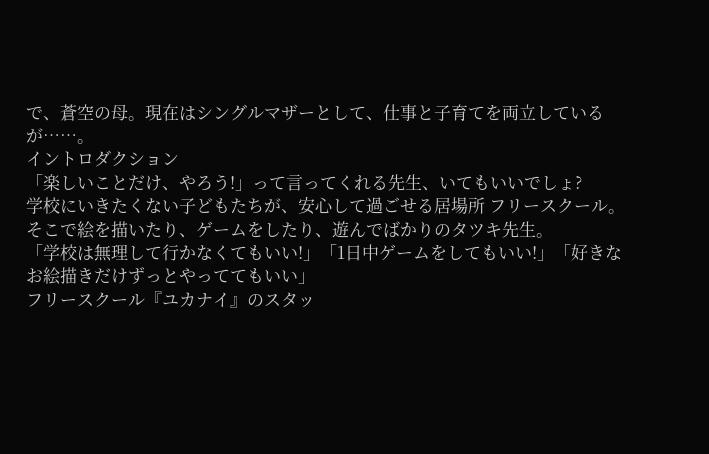で、蒼空の母。現在はシングルマザーとして、仕事と子育てを両立しているが……。
イントロダクション
「楽しいことだけ、やろう!」って言ってくれる先生、いてもいいでしょ?
学校にいきたくない子どもたちが、安心して過ごせる居場所 フリースクール。そこで絵を描いたり、ゲームをしたり、遊んでばかりのタツキ先生。
「学校は無理して行かなくてもいい!」「1日中ゲームをしてもいい!」「好きなお絵描きだけずっとやっててもいい」
フリースクール『ユカナイ』のスタッ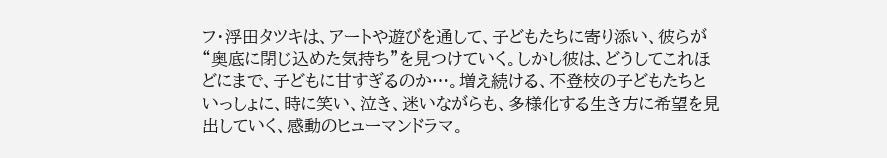フ・浮田タツキは、アートや遊びを通して、子どもたちに寄り添い、彼らが“奥底に閉じ込めた気持ち”を見つけていく。しかし彼は、どうしてこれほどにまで、子どもに甘すぎるのか…。増え続ける、不登校の子どもたちといっしょに、時に笑い、泣き、迷いながらも、多様化する生き方に希望を見出していく、感動のヒューマンドラマ。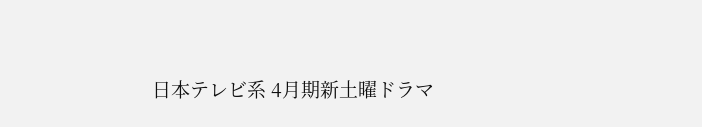日本テレビ系 4月期新土曜ドラマ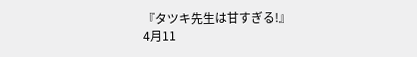『タツキ先生は甘すぎる!』
4月11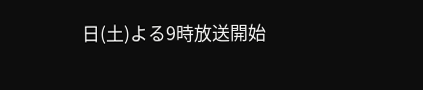日(土)よる9時放送開始